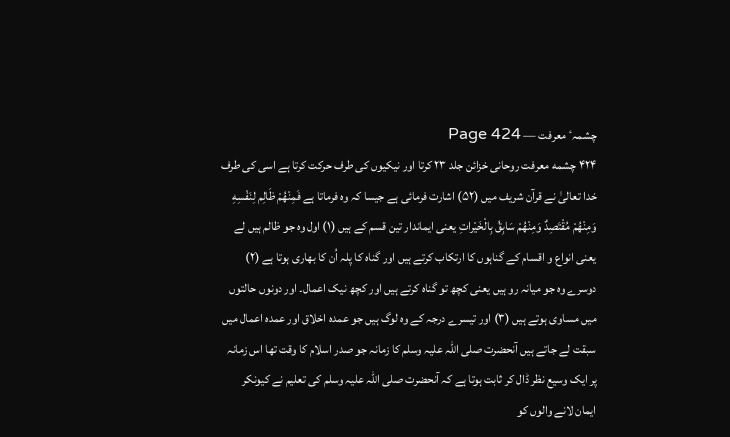چشمہٴ معرفت — Page 424
۴۲۴ چشمه معرفت روحانی خزائن جلد ۲۳ کرتا اور نیکیوں کی طرف حرکت کرتا ہے اسی کی طرف خدا تعالیٰ نے قرآن شریف میں (۵۲) اشارت فرمائی ہے جیسا کہ وہ فرماتا ہے فَمِنْهُمْ ظَالِم لِنَفْسِهِ وَمِنْهُمْ مُقْتَصِدٌ وَمِنْهُمْ سَابِقُ بِالْخَيْراتِ یعنی ایماندار تین قسم کے ہیں (۱) اول وہ جو ظالم ہیں لے یعنی انواع و اقسام کے گناہوں کا ارتکاب کرتے ہیں اور گناہ کا پلہ اُن کا بھاری ہوتا ہے (۲) دوسرے وہ جو میانہ رو ہیں یعنی کچھ تو گناہ کرتے ہیں اور کچھ نیک اعمال۔ اور دونوں حالتوں میں مساوی ہوتے ہیں (۳) اور تیسرے درجہ کے وہ لوگ ہیں جو عمدہ اخلاق اور عمدہ اعمال میں سبقت لے جاتے ہیں آنحضرت صلی اللہ علیہ وسلم کا زمانہ جو صدر اسلام کا وقت تھا اس زمانہ پر ایک وسیع نظر ڈال کر ثابت ہوتا ہے کہ آنحضرت صلی اللہ علیہ وسلم کی تعلیم نے کیونکر ایمان لانے والوں کو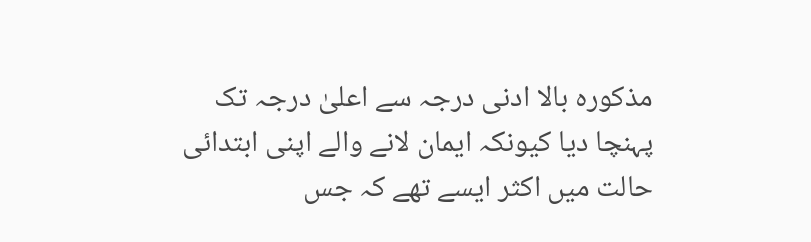مذکورہ بالا ادنی درجہ سے اعلیٰ درجہ تک پہنچا دیا کیونکہ ایمان لانے والے اپنی ابتدائی حالت میں اکثر ایسے تھے کہ جس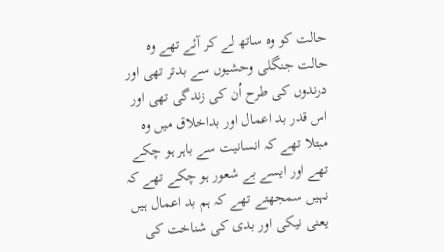حالت کو وہ ساتھ لے کر آئے تھے وہ حالت جنگلی وحشیوں سے بدتر تھی اور درندوں کی طرح اُن کی زندگی تھی اور اس قدر بد اعمال اور بداخلاق میں وہ مبتلا تھے کہ انسانیت سے باہر ہو چکے تھے اور ایسے بے شعور ہو چکے تھے کہ نہیں سمجھتے تھے کہ ہم بد اعمال ہیں یعنی نیکی اور بدی کی شناخت کی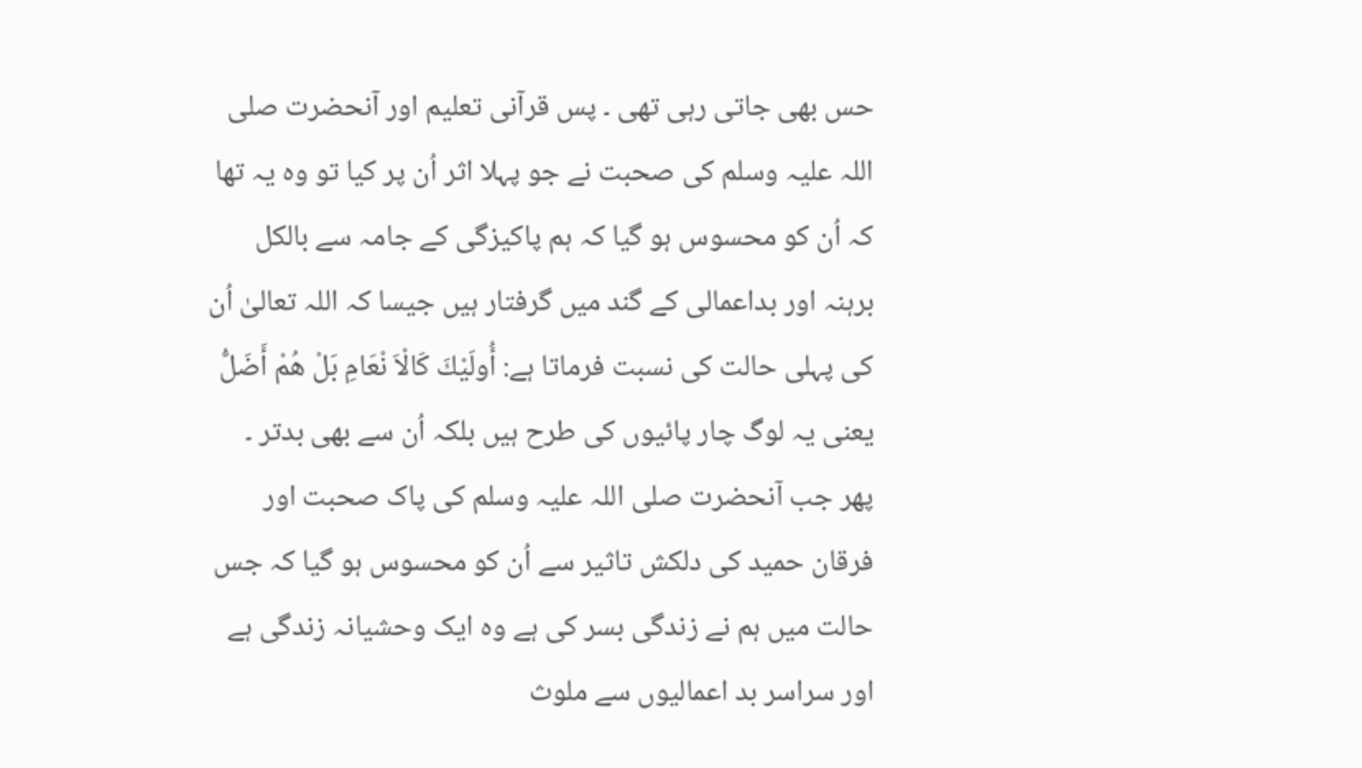حس بھی جاتی رہی تھی ۔ پس قرآنی تعلیم اور آنحضرت صلی اللہ علیہ وسلم کی صحبت نے جو پہلا اثر اُن پر کیا تو وہ یہ تھا کہ اُن کو محسوس ہو گیا کہ ہم پاکیزگی کے جامہ سے بالکل برہنہ اور بداعمالی کے گند میں گرفتار ہیں جیسا کہ اللہ تعالیٰ اُن کی پہلی حالت کی نسبت فرماتا ہے: أُولَيْكَ كَالْاَ نْعَامِ بَلْ هُمْ أَضَلُّ یعنی یہ لوگ چار پائیوں کی طرح ہیں بلکہ اُن سے بھی بدتر ۔ پھر جب آنحضرت صلی اللہ علیہ وسلم کی پاک صحبت اور فرقان حمید کی دلکش تاثیر سے اُن کو محسوس ہو گیا کہ جس حالت میں ہم نے زندگی بسر کی ہے وہ ایک وحشیانہ زندگی ہے اور سراسر بد اعمالیوں سے ملوث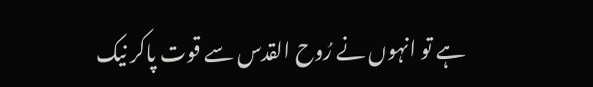ہے تو انہوں نے رُوح القدس سے قوت پاکر نیک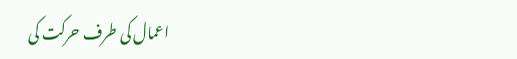اعمال کی طرف حرکت کی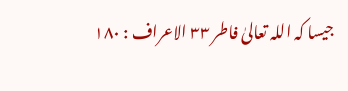جیسا کہ اللہ تعالیٰ فاطر ۳۳ الاعراف : ۱۸۰